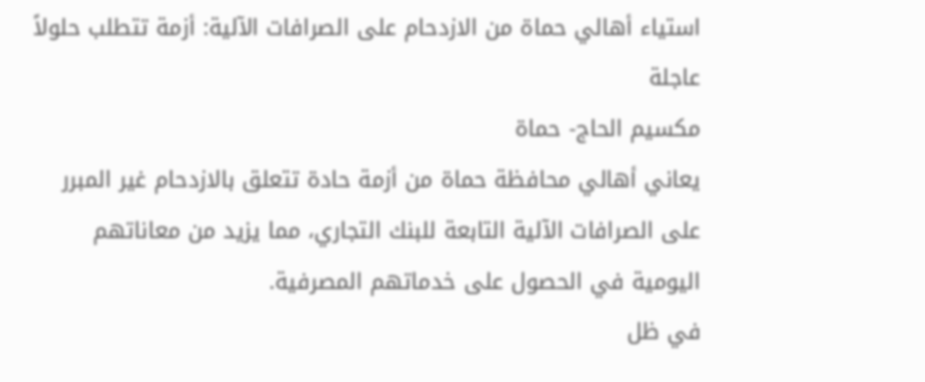استياء أهالي حماة من الازدحام على الصرافات الآلية: أزمة تتطلب حلولاً عاجلة
مكسيم الحاج- حماة
يعاني أهالي محافظة حماة من أزمة حادة تتعلق بالازدحام غير المبرر على الصرافات الآلية التابعة للبنك التجاري، مما يزيد من معاناتهم اليومية في الحصول على خدماتهم المصرفية.
في ظل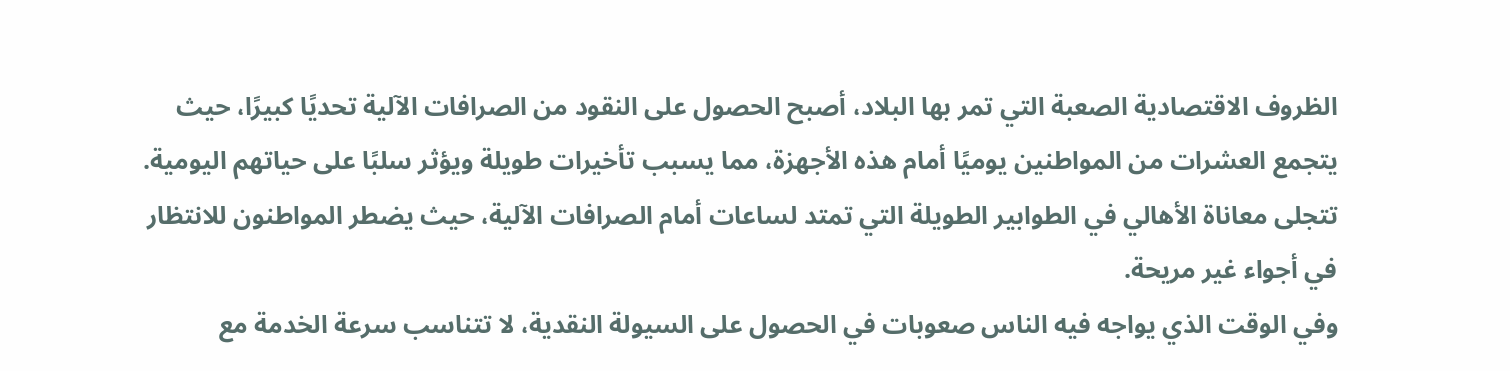الظروف الاقتصادية الصعبة التي تمر بها البلاد، أصبح الحصول على النقود من الصرافات الآلية تحديًا كبيرًا، حيث يتجمع العشرات من المواطنين يوميًا أمام هذه الأجهزة، مما يسبب تأخيرات طويلة ويؤثر سلبًا على حياتهم اليومية. تتجلى معاناة الأهالي في الطوابير الطويلة التي تمتد لساعات أمام الصرافات الآلية، حيث يضطر المواطنون للانتظار في أجواء غير مريحة.
وفي الوقت الذي يواجه فيه الناس صعوبات في الحصول على السيولة النقدية، لا تتناسب سرعة الخدمة مع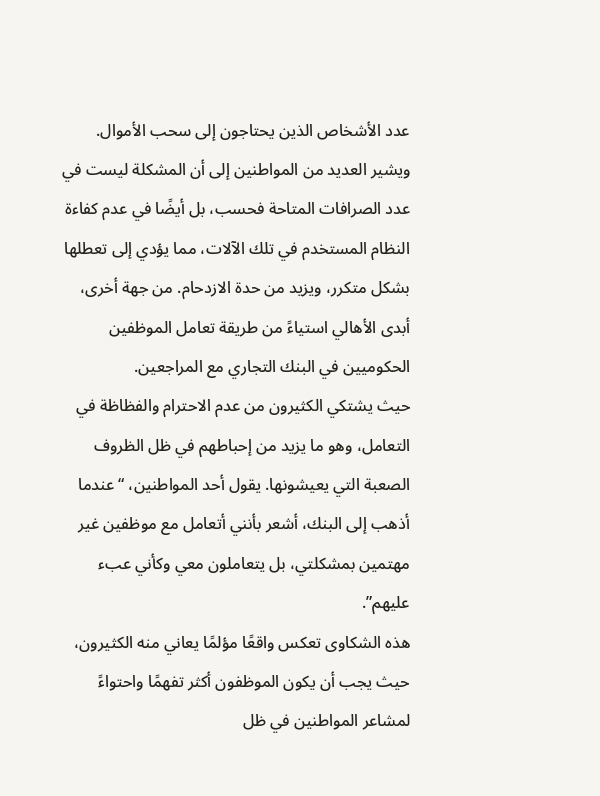عدد الأشخاص الذين يحتاجون إلى سحب الأموال.
ويشير العديد من المواطنين إلى أن المشكلة ليست في عدد الصرافات المتاحة فحسب، بل أيضًا في عدم كفاءة النظام المستخدم في تلك الآلات، مما يؤدي إلى تعطلها بشكل متكرر، ويزيد من حدة الازدحام. من جهة أخرى، أبدى الأهالي استياءً من طريقة تعامل الموظفين الحكوميين في البنك التجاري مع المراجعين.
حيث يشتكي الكثيرون من عدم الاحترام والفظاظة في التعامل، وهو ما يزيد من إحباطهم في ظل الظروف الصعبة التي يعيشونها. يقول أحد المواطنين، “عندما أذهب إلى البنك، أشعر بأنني أتعامل مع موظفين غير مهتمين بمشكلتي، بل يتعاملون معي وكأني عبء عليهم”.
هذه الشكاوى تعكس واقعًا مؤلمًا يعاني منه الكثيرون، حيث يجب أن يكون الموظفون أكثر تفهمًا واحتواءً لمشاعر المواطنين في ظل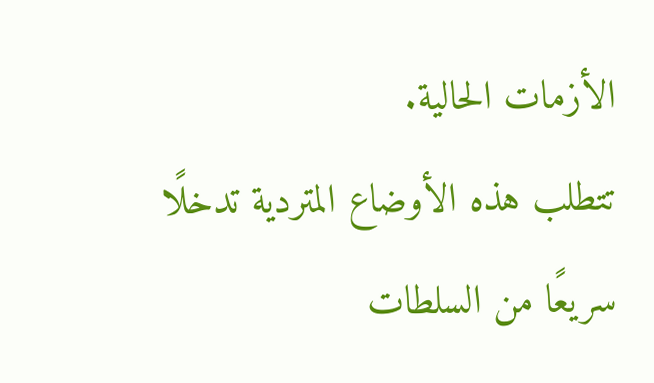الأزمات الحالية.
تتطلب هذه الأوضاع المتردية تدخلًا سريعًا من السلطات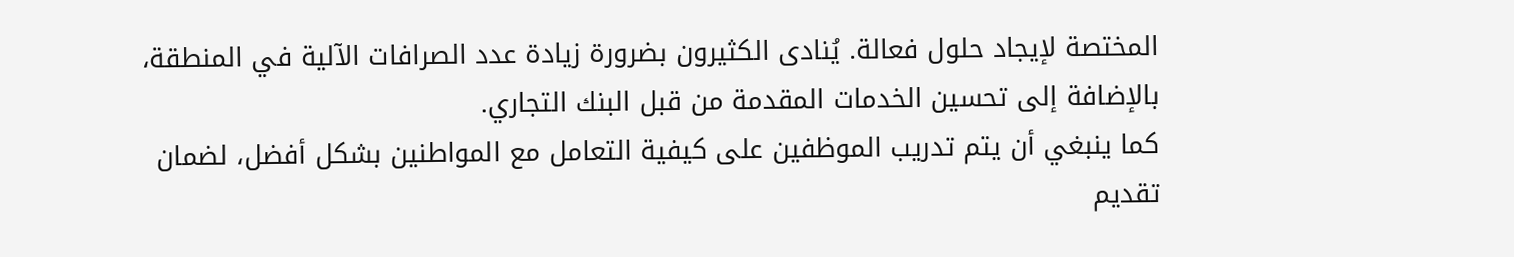المختصة لإيجاد حلول فعالة. يُنادى الكثيرون بضرورة زيادة عدد الصرافات الآلية في المنطقة، بالإضافة إلى تحسين الخدمات المقدمة من قبل البنك التجاري.
كما ينبغي أن يتم تدريب الموظفين على كيفية التعامل مع المواطنين بشكل أفضل، لضمان تقديم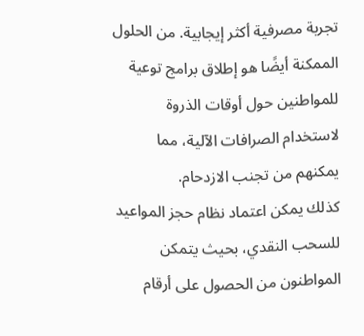تجربة مصرفية أكثر إيجابية. من الحلول الممكنة أيضًا هو إطلاق برامج توعية للمواطنين حول أوقات الذروة لاستخدام الصرافات الآلية، مما يمكنهم من تجنب الازدحام.
كذلك يمكن اعتماد نظام حجز المواعيد للسحب النقدي، بحيث يتمكن المواطنون من الحصول على أرقام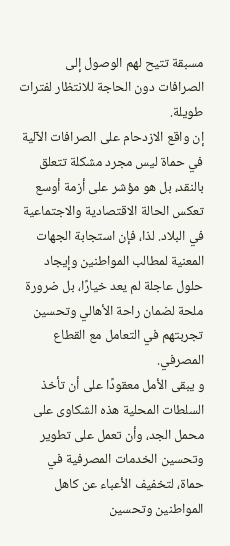مسبقة تتيح لهم الوصول إلى الصرافات دون الحاجة للانتظار لفترات طويلة.
إن واقع الازدحام على الصرافات الآلية في حماة ليس مجرد مشكلة تتعلق بالنقد، بل هو مؤشر على أزمة أوسع تعكس الحالة الاقتصادية والاجتماعية في البلاد. لذا، فإن استجابة الجهات المعنية لمطالب المواطنين وإيجاد حلول عاجلة لم يعد خيارًا، بل ضرورة ملحة لضمان راحة الأهالي وتحسين تجربتهم في التعامل مع القطاع المصرفي.
و يبقى الأمل معقودًا على أن تأخذ السلطات المحلية هذه الشكاوى على محمل الجد، وأن تعمل على تطوير وتحسين الخدمات المصرفية في حماة، لتخفيف الأعباء عن كاهل المواطنين وتحسين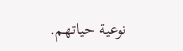نوعية حياتهم.